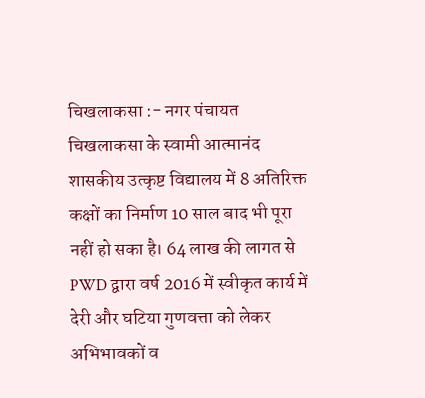चिखलाकसा :- नगर पंचायत चिखलाकसा के स्वामी आत्मानंद शासकीय उत्कृष्ट विद्यालय में 8 अतिरिक्त कक्षों का निर्माण 10 साल बाद भी पूरा नहीं हो सका है। 64 लाख की लागत से PWD द्वारा वर्ष 2016 में स्वीकृत कार्य में देरी और घटिया गुणवत्ता को लेकर अभिभावकों व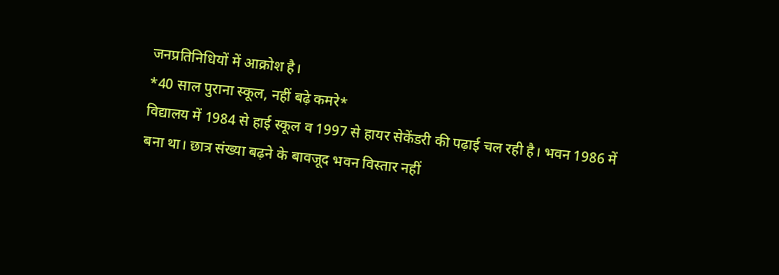जनप्रतिनिधियों में आक्रोश है।
*40 साल पुराना स्कूल, नहीं बढ़े कमरे*
विद्यालय में 1984 से हाई स्कूल व 1997 से हायर सेकेंडरी की पढ़ाई चल रही है। भवन 1986 में बना था। छात्र संख्या बढ़ने के बावजूद भवन विस्तार नहीं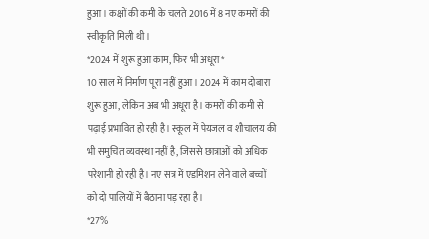हुआ। कक्षों की कमी के चलते 2016 में 8 नए कमरों की स्वीकृति मिली थी।
*2024 में शुरू हुआ काम, फिर भी अधूरा*
10 साल में निर्माण पूरा नहीं हुआ। 2024 में काम दोबारा शुरू हुआ, लेकिन अब भी अधूरा है। कमरों की कमी से पढ़ाई प्रभावित हो रही है। स्कूल में पेयजल व शौचालय की भी समुचित व्यवस्था नहीं है, जिससे छात्राओं को अधिक परेशानी हो रही है। नए सत्र में एडमिशन लेने वाले बच्चों को दो पालियों में बैठाना पड़ रहा है।
*27%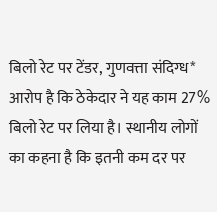बिलो रेट पर टेंडर, गुणवत्ता संदिग्ध*
आरोप है कि ठेकेदार ने यह काम 27% बिलो रेट पर लिया है। स्थानीय लोगों का कहना है कि इतनी कम दर पर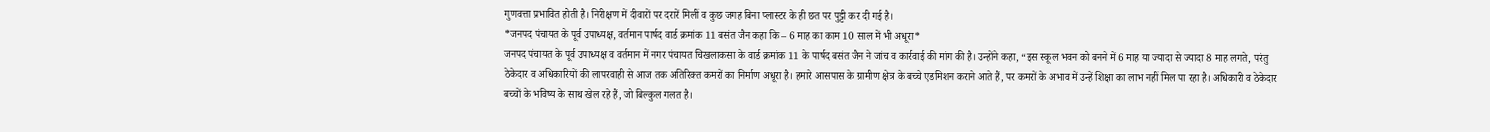गुणवत्ता प्रभावित होती है। निरीक्षण में दीवारों पर दरारें मिलीं व कुछ जगह बिना प्लास्टर के ही छत पर पुट्टी कर दी गई है।
*जनपद पंचायत के पूर्व उपाध्यक्ष, वर्तमान पार्षद वार्ड क्रमांक 11 बसंत जैन कहा कि – 6 माह का काम 10 साल में भी अधूरा*
जनपद पंचायत के पूर्व उपाध्यक्ष व वर्तमान में नगर पंचायत चिखलाकसा के वार्ड क्रमांक 11 के पार्षद बसंत जैन ने जांच व कार्रवाई की मांग की है। उन्होंने कहा, “इस स्कूल भवन को बनने में 6 माह या ज्यादा से ज्यादा 8 माह लगते, परंतु ठेकेदार व अधिकारियों की लापरवाही से आज तक अतिरिक्त कमरों का निर्माण अधूरा है। हमारे आसपास के ग्रामीण क्षेत्र के बच्चे एडमिशन कराने आते हैं, पर कमरों के अभाव में उन्हें शिक्षा का लाभ नहीं मिल पा रहा है। अधिकारी व ठेकेदार बच्चों के भविष्य के साथ खेल रहे हैं, जो बिल्कुल गलत है।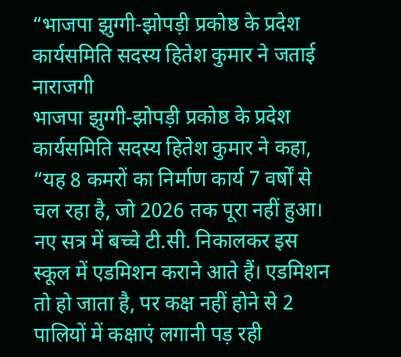“भाजपा झुग्गी-झोपड़ी प्रकोष्ठ के प्रदेश कार्यसमिति सदस्य हितेश कुमार ने जताई नाराजगी
भाजपा झुग्गी-झोपड़ी प्रकोष्ठ के प्रदेश कार्यसमिति सदस्य हितेश कुमार ने कहा, “यह 8 कमरों का निर्माण कार्य 7 वर्षों से चल रहा है, जो 2026 तक पूरा नहीं हुआ। नए सत्र में बच्चे टी.सी. निकालकर इस स्कूल में एडमिशन कराने आते हैं। एडमिशन तो हो जाता है, पर कक्ष नहीं होने से 2 पालियों में कक्षाएं लगानी पड़ रही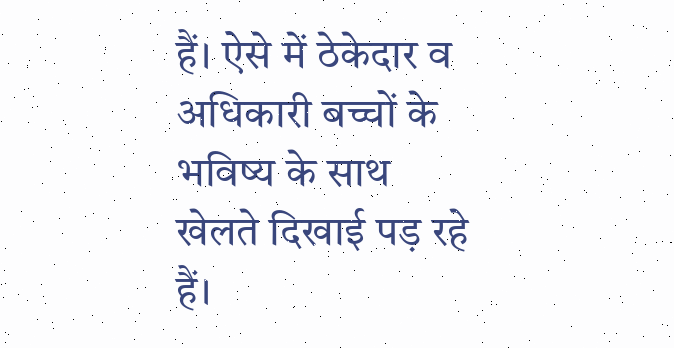हैं। ऐसे में ठेकेदार व अधिकारी बच्चों के भविष्य के साथ खेलते दिखाई पड़ रहे हैं।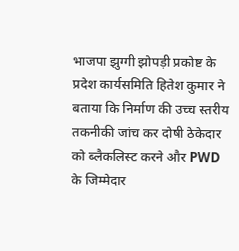भाजपा झुग्गी झोपड़ी प्रकोष्ट के प्रदेश कार्यसमिति हितेश कुमार ने बताया कि निर्माण की उच्च स्तरीय तकनीकी जांच कर दोषी ठेकेदार को ब्लैकलिस्ट करने और PWD के जिम्मेदार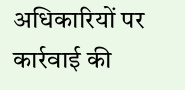अधिकारियों पर कार्रवाई की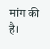मांग की है।